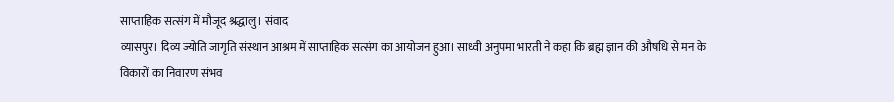साप्ताहिक सत्संग में मौजूद श्रद्धालु। संवाद
व्यासपुर। दिव्य ज्योति जागृति संस्थान आश्रम में साप्ताहिक सत्संग का आयोजन हुआ। साध्वी अनुपमा भारती ने कहा कि ब्रह्म ज्ञान की औषधि से मन के विकारों का निवारण संभव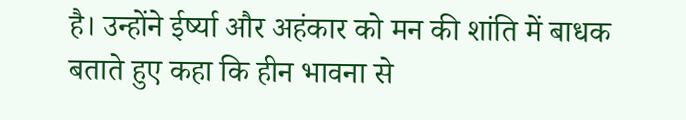है। उन्होंने ईर्ष्या और अहंकार को मन की शांति में बाधक बताते हुए कहा कि हीन भावना से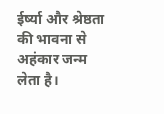ईर्ष्या और श्रेष्ठता की भावना से अहंकार जन्म लेता है।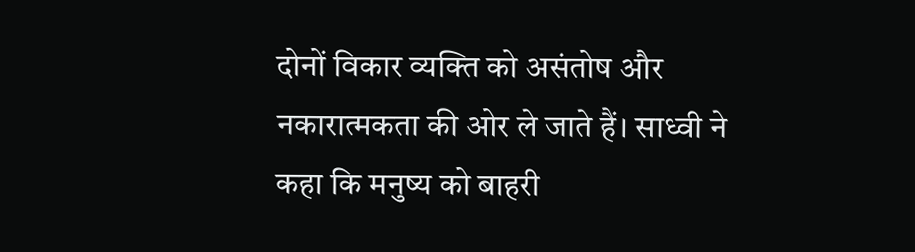दोनों विकार व्यक्ति को असंतोष और नकारात्मकता की ओर ले जाते हैं। साध्वी ने कहा कि मनुष्य को बाहरी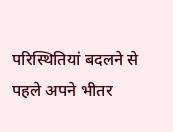परिस्थितियां बदलने से पहले अपने भीतर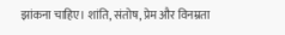झांकना चाहिए। शांति, संतोष, प्रेम और विनम्रता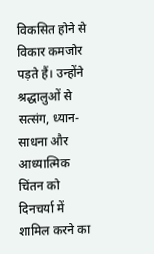विकसित होने से विकार कमजोर पड़ते हैं। उन्होंने श्रद्धालुओं से सत्संग, ध्यान-साधना और आध्यात्मिक चिंतन को दिनचर्या में शामिल करने का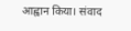आह्वान किया। संवाद